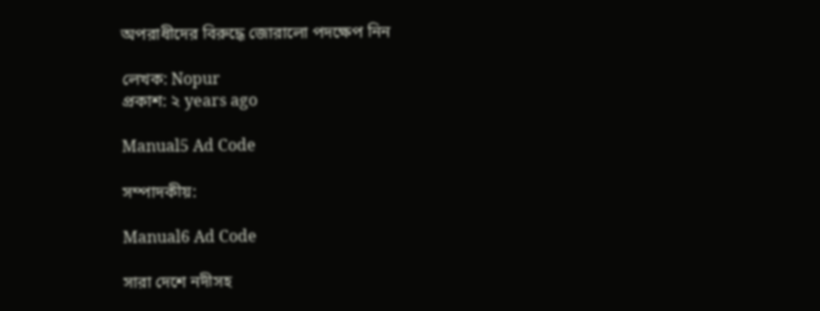অপরাধীদের বিরুদ্ধে জোরালো পদক্ষেপ নিন

লেখক: Nopur
প্রকাশ: ২ years ago

Manual5 Ad Code

সম্পাদকীয়:

Manual6 Ad Code

সারা দেশে নদীসহ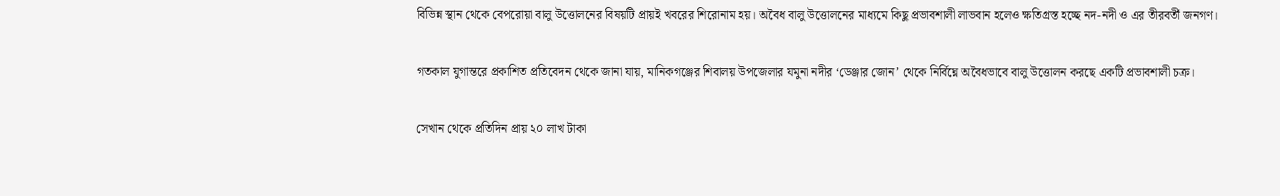বিভিন্ন স্থান থেকে বেপরোয়া বালু উত্তোলনের বিষয়টি প্রায়ই খবরের শিরোনাম হয়। অবৈধ বালু উত্তোলনের মাধ্যমে কিছু প্রভাবশালী লাভবান হলেও ক্ষতিগ্রস্ত হচ্ছে নদ-নদী ও এর তীরবর্তী জনগণ।

গতকাল যুগান্তরে প্রকাশিত প্রতিবেদন থেকে জানা যায়, মানিকগঞ্জের শিবালয় উপজেলার যমুনা নদীর ‘ডেঞ্জার জোন’ থেকে নির্বিঘ্নে অবৈধভাবে বালু উত্তোলন করছে একটি প্রভাবশালী চক্র।

সেখান থেকে প্রতিদিন প্রায় ২০ লাখ টাকা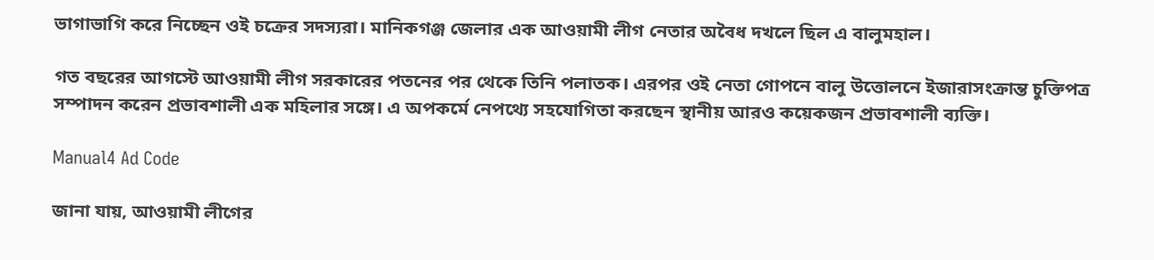ভাগাভাগি করে নিচ্ছেন ওই চক্রের সদস্যরা। মানিকগঞ্জ জেলার এক আওয়ামী লীগ নেতার অবৈধ দখলে ছিল এ বালুমহাল।

গত বছরের আগস্টে আওয়ামী লীগ সরকারের পতনের পর থেকে তিনি পলাতক। এরপর ওই নেতা গোপনে বালু উত্তোলনে ইজারাসংক্রান্ত চুক্তিপত্র সম্পাদন করেন প্রভাবশালী এক মহিলার সঙ্গে। এ অপকর্মে নেপথ্যে সহযোগিতা করছেন স্থানীয় আরও কয়েকজন প্রভাবশালী ব্যক্তি।

Manual4 Ad Code

জানা যায়, আওয়ামী লীগের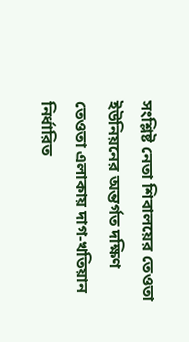সংশ্লিষ্ট নেতা শিবালয়ের তেওতা ইউনিয়নের অন্তর্গত দক্ষিণ তেওতা এলাকায় দাগ-খতিয়ান নির্ধারিত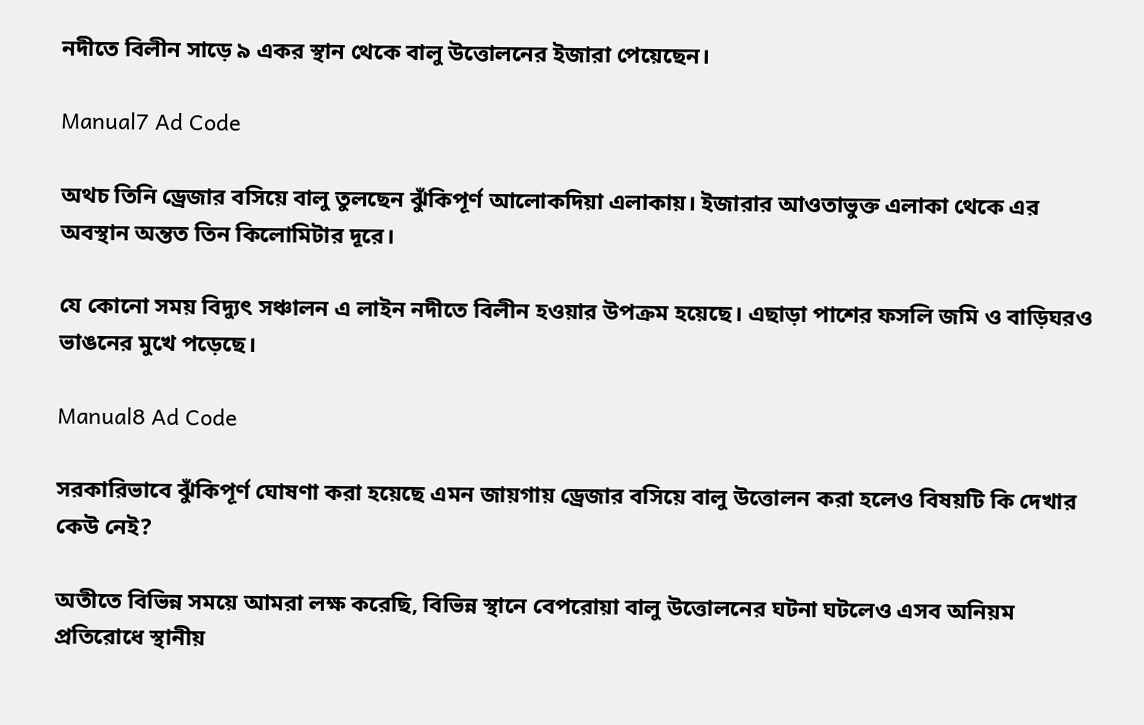নদীতে বিলীন সাড়ে ৯ একর স্থান থেকে বালু উত্তোলনের ইজারা পেয়েছেন।

Manual7 Ad Code

অথচ তিনি ড্রেজার বসিয়ে বালু তুলছেন ঝুঁকিপূর্ণ আলোকদিয়া এলাকায়। ইজারার আওতাভুক্ত এলাকা থেকে এর অবস্থান অন্তত তিন কিলোমিটার দূরে।

যে কোনো সময় বিদ্যুৎ সঞ্চালন এ লাইন নদীতে বিলীন হওয়ার উপক্রম হয়েছে। এছাড়া পাশের ফসলি জমি ও বাড়িঘরও ভাঙনের মুখে পড়েছে।

Manual8 Ad Code

সরকারিভাবে ঝুঁকিপূর্ণ ঘোষণা করা হয়েছে এমন জায়গায় ড্রেজার বসিয়ে বালু উত্তোলন করা হলেও বিষয়টি কি দেখার কেউ নেই?

অতীতে বিভিন্ন সময়ে আমরা লক্ষ করেছি, বিভিন্ন স্থানে বেপরোয়া বালু উত্তোলনের ঘটনা ঘটলেও এসব অনিয়ম প্রতিরোধে স্থানীয়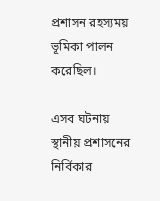প্রশাসন রহস্যময় ভূমিকা পালন করেছিল।

এসব ঘটনায় স্থানীয় প্রশাসনের নির্বিকার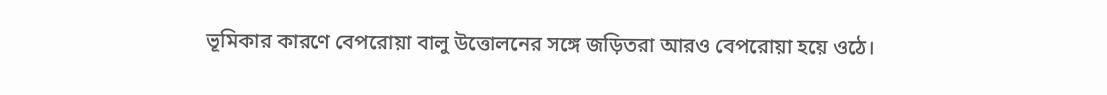ভূমিকার কারণে বেপরোয়া বালু উত্তোলনের সঙ্গে জড়িতরা আরও বেপরোয়া হয়ে ওঠে।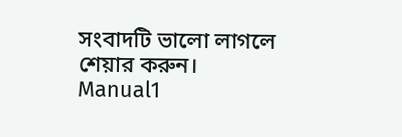সংবাদটি ভালো লাগলে শেয়ার করুন।
Manual1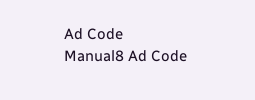Ad Code
Manual8 Ad Code